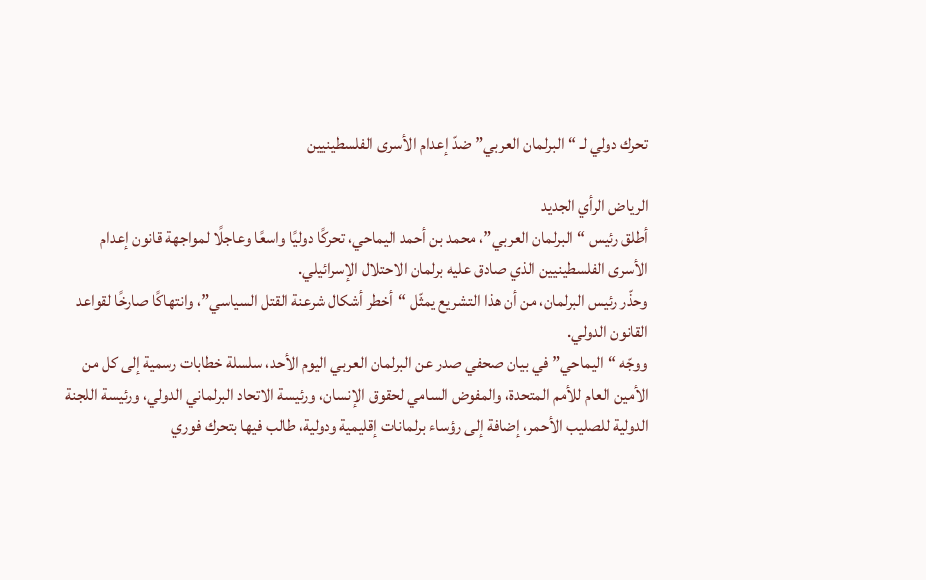تحرك دولي لـ “البرلمان العربي” ضدّ إعدام الأسرى الفلسطينيين

الرياض الرأي الجديد
أطلق رئيس “البرلمان العربي”، محمد بن أحمد اليماحي، تحركًا دوليًا واسعًا وعاجلًا لمواجهة قانون إعدام الأسرى الفلسطينيين الذي صادق عليه برلمان الاحتلال الإسرائيلي.
وحذّر رئيس البرلمان، من أن هذا التشريع يمثّل “أخطر أشكال شرعنة القتل السياسي”، وانتهاكًا صارخًا لقواعد القانون الدولي.
ووجّه “اليماحي” في بيان صحفي صدر عن البرلمان العربي اليوم الأحد، سلسلة خطابات رسمية إلى كل من الأمين العام للأمم المتحدة، والمفوض السامي لحقوق الإنسان، ورئيسة الاتحاد البرلماني الدولي، ورئيسة اللجنة الدولية للصليب الأحمر، إضافة إلى رؤساء برلمانات إقليمية ودولية، طالب فيها بتحرك فوري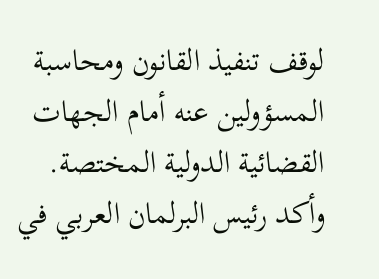لوقف تنفيذ القانون ومحاسبة المسؤولين عنه أمام الجهات القضائية الدولية المختصة.
وأكد رئيس البرلمان العربي في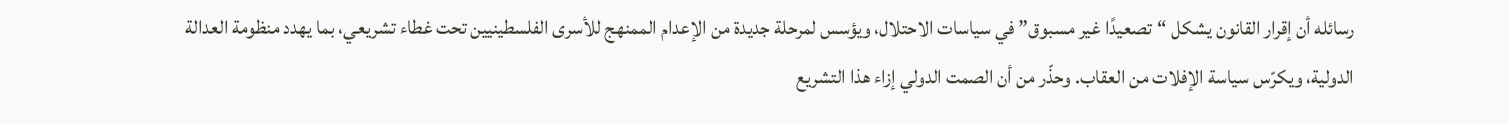رسائله أن إقرار القانون يشكل “تصعيدًا غير مسبوق” في سياسات الاحتلال، ويؤسس لمرحلة جديدة من الإعدام الممنهج للأسرى الفلسطينيين تحت غطاء تشريعي، بما يهدد منظومة العدالة الدولية، ويكرّس سياسة الإفلات من العقاب. وحذّر من أن الصمت الدولي إزاء هذا التشريع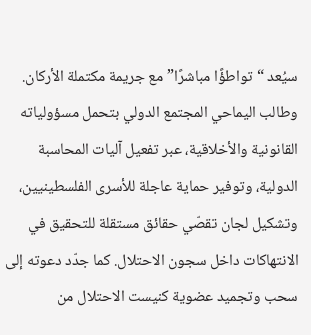سيُعد “تواطؤًا مباشرًا” مع جريمة مكتملة الأركان.
وطالب اليماحي المجتمع الدولي بتحمل مسؤولياته القانونية والأخلاقية، عبر تفعيل آليات المحاسبة الدولية، وتوفير حماية عاجلة للأسرى الفلسطينيين، وتشكيل لجان تقصّي حقائق مستقلة للتحقيق في الانتهاكات داخل سجون الاحتلال. كما جدّد دعوته إلى سحب وتجميد عضوية كنيست الاحتلال من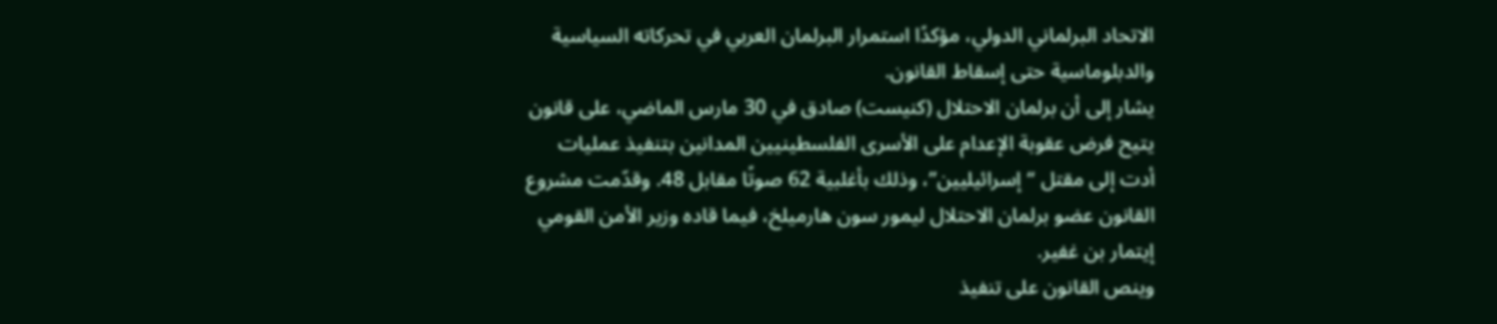الاتحاد البرلماني الدولي، مؤكدًا استمرار البرلمان العربي في تحركاته السياسية والدبلوماسية حتى إسقاط القانون.
يشار إلى أن برلمان الاحتلال (كنيست) صادق في 30 مارس الماضي، على قانون يتيح فرض عقوبة الإعدام على الأسرى الفلسطينيين المدانين بتنفيذ عمليات أدت إلى مقتل “إسرائيليين”، وذلك بأغلبية 62 صوتًا مقابل 48. وقدّمت مشروع القانون عضو برلمان الاحتلال ليمور سون هارميلخ، فيما قاده وزير الأمن القومي إيتمار بن غفير.
وينص القانون على تنفيذ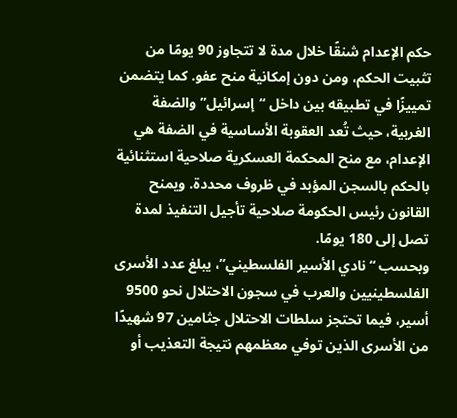حكم الإعدام شنقًا خلال مدة لا تتجاوز 90 يومًا من تثبيت الحكم، ومن دون إمكانية منح عفو. كما يتضمن تمييزًا في تطبيقه بين داخل “إسرائيل” والضفة الغربية، حيث تُعد العقوبة الأساسية في الضفة هي الإعدام، مع منح المحكمة العسكرية صلاحية استثنائية بالحكم بالسجن المؤبد في ظروف محددة. ويمنح القانون رئيس الحكومة صلاحية تأجيل التنفيذ لمدة تصل إلى 180 يومًا.
وبحسب “نادي الأسير الفلسطيني”، يبلغ عدد الأسرى الفلسطينيين والعرب في سجون الاحتلال نحو 9500 أسير، فيما تحتجز سلطات الاحتلال جثامين 97 شهيدًا من الأسرى الذين توفي معظمهم نتيجة التعذيب أو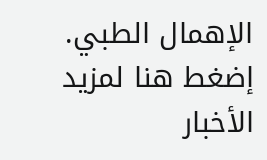الإهمال الطبي.
إضغط هنا لمزيد الأخبار